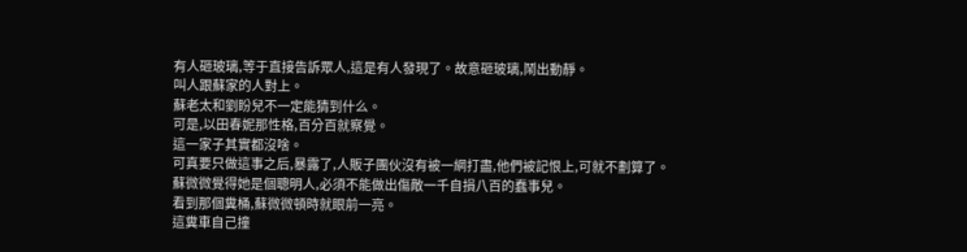有人砸玻璃,等于直接告訴眾人,這是有人發現了。故意砸玻璃,鬧出動靜。
叫人跟蘇家的人對上。
蘇老太和劉盼兒不一定能猜到什么。
可是,以田春妮那性格,百分百就察覺。
這一家子其實都沒啥。
可真要只做這事之后,暴露了,人販子團伙沒有被一網打盡,他們被記恨上,可就不劃算了。
蘇微微覺得她是個聰明人,必須不能做出傷敵一千自損八百的蠢事兒。
看到那個糞桶,蘇微微頓時就眼前一亮。
這糞車自己撞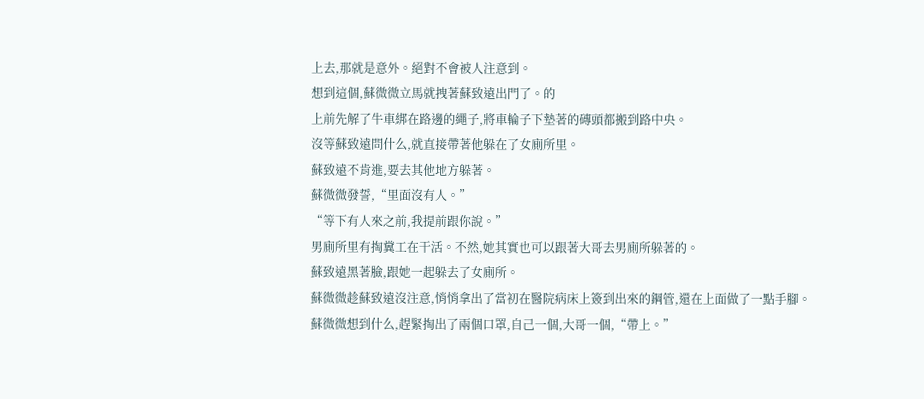上去,那就是意外。絕對不會被人注意到。
想到這個,蘇微微立馬就拽著蘇致遠出門了。的
上前先解了牛車綁在路邊的繩子,將車輪子下墊著的磚頭都搬到路中央。
沒等蘇致遠問什么,就直接帶著他躲在了女廁所里。
蘇致遠不肯進,要去其他地方躲著。
蘇微微發誓,“里面沒有人。”
“等下有人來之前,我提前跟你說。”
男廁所里有掏糞工在干活。不然,她其實也可以跟著大哥去男廁所躲著的。
蘇致遠黑著臉,跟她一起躲去了女廁所。
蘇微微趁蘇致遠沒注意,悄悄拿出了當初在醫院病床上簽到出來的鋼管,還在上面做了一點手腳。
蘇微微想到什么,趕緊掏出了兩個口罩,自己一個,大哥一個,“帶上。”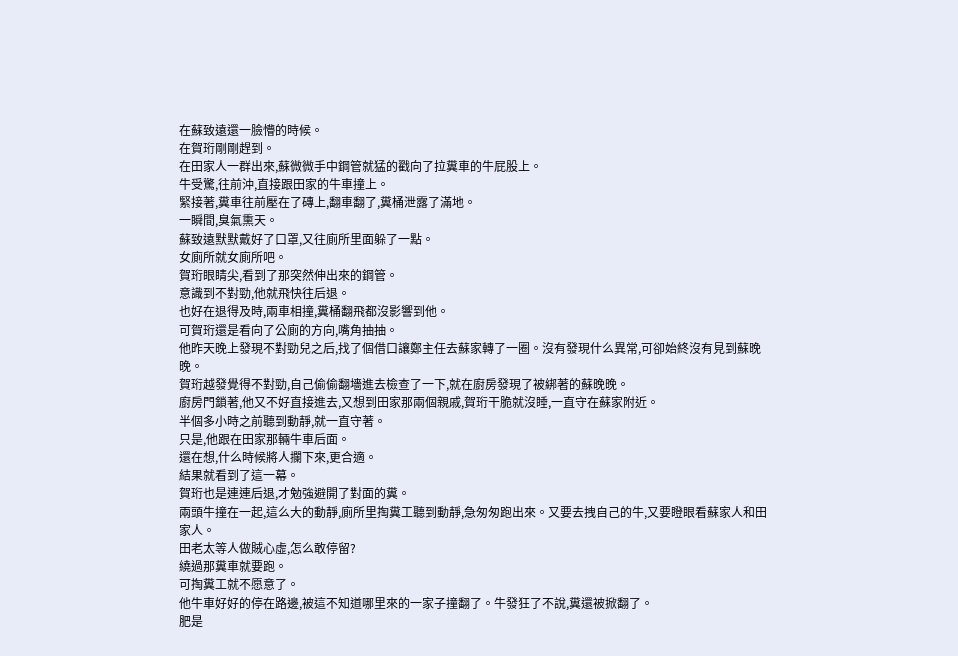在蘇致遠還一臉懵的時候。
在賀珩剛剛趕到。
在田家人一群出來,蘇微微手中鋼管就猛的戳向了拉糞車的牛屁股上。
牛受驚,往前沖,直接跟田家的牛車撞上。
緊接著,糞車往前壓在了磚上,翻車翻了,糞桶泄露了滿地。
一瞬間,臭氣熏天。
蘇致遠默默戴好了口罩,又往廁所里面躲了一點。
女廁所就女廁所吧。
賀珩眼睛尖,看到了那突然伸出來的鋼管。
意識到不對勁,他就飛快往后退。
也好在退得及時,兩車相撞,糞桶翻飛都沒影響到他。
可賀珩還是看向了公廁的方向,嘴角抽抽。
他昨天晚上發現不對勁兒之后,找了個借口讓鄭主任去蘇家轉了一圈。沒有發現什么異常,可卻始終沒有見到蘇晚晚。
賀珩越發覺得不對勁,自己偷偷翻墻進去檢查了一下,就在廚房發現了被綁著的蘇晚晚。
廚房門鎖著,他又不好直接進去,又想到田家那兩個親戚,賀珩干脆就沒睡,一直守在蘇家附近。
半個多小時之前聽到動靜,就一直守著。
只是,他跟在田家那輛牛車后面。
還在想,什么時候將人攔下來,更合適。
結果就看到了這一幕。
賀珩也是連連后退,才勉強避開了對面的糞。
兩頭牛撞在一起,這么大的動靜,廁所里掏糞工聽到動靜,急匆匆跑出來。又要去拽自己的牛,又要瞪眼看蘇家人和田家人。
田老太等人做賊心虛,怎么敢停留?
繞過那糞車就要跑。
可掏糞工就不愿意了。
他牛車好好的停在路邊,被這不知道哪里來的一家子撞翻了。牛發狂了不說,糞還被掀翻了。
肥是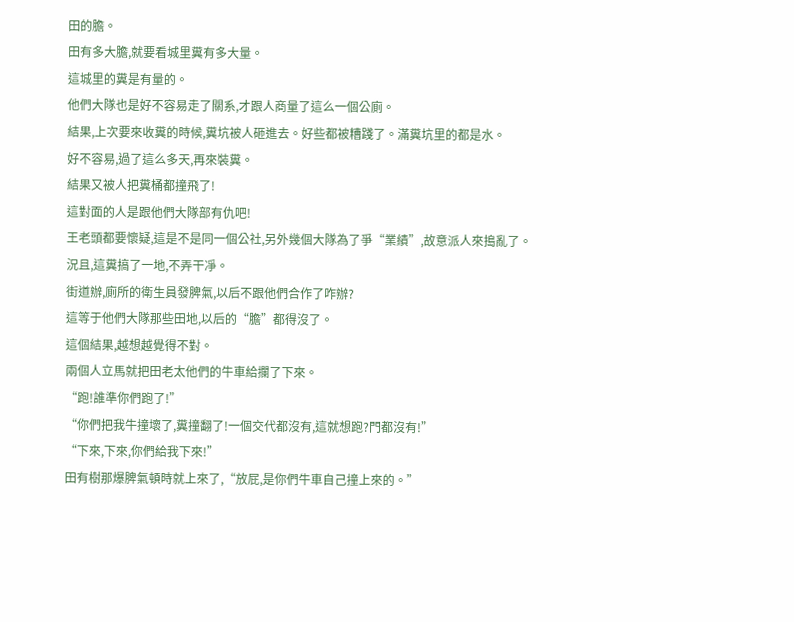田的膽。
田有多大膽,就要看城里糞有多大量。
這城里的糞是有量的。
他們大隊也是好不容易走了關系,才跟人商量了這么一個公廁。
結果,上次要來收糞的時候,糞坑被人砸進去。好些都被糟踐了。滿糞坑里的都是水。
好不容易,過了這么多天,再來裝糞。
結果又被人把糞桶都撞飛了!
這對面的人是跟他們大隊部有仇吧!
王老頭都要懷疑,這是不是同一個公社,另外幾個大隊為了爭“業績”,故意派人來搗亂了。
況且,這糞搞了一地,不弄干凈。
街道辦,廁所的衛生員發脾氣,以后不跟他們合作了咋辦?
這等于他們大隊那些田地,以后的“膽”都得沒了。
這個結果,越想越覺得不對。
兩個人立馬就把田老太他們的牛車給攔了下來。
“跑!誰準你們跑了!”
“你們把我牛撞壞了,糞撞翻了!一個交代都沒有,這就想跑?門都沒有!”
“下來,下來,你們給我下來!”
田有樹那爆脾氣頓時就上來了,“放屁,是你們牛車自己撞上來的。”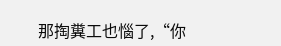那掏糞工也惱了,“你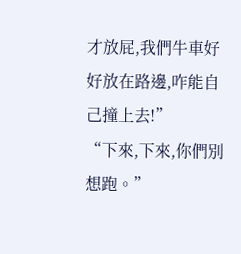才放屁,我們牛車好好放在路邊,咋能自己撞上去!”
“下來,下來,你們別想跑。”